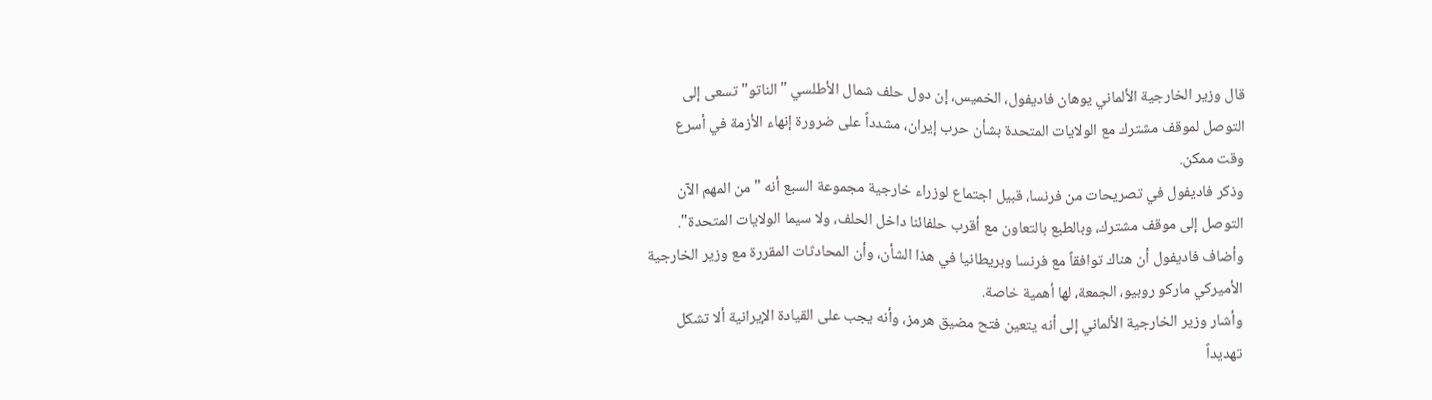قال وزير الخارجية الألماني يوهان فاديفول، الخميس، إن دول حلف شمال الأطلسي "الناتو" تسعى إلى التوصل لموقف مشترك مع الولايات المتحدة بشأن حرب إيران، مشدداً على ضرورة إنهاء الأزمة في أسرع وقت ممكن.
وذكر فاديفول في تصريحات من فرنسا، قبيل اجتماع لوزراء خارجية مجموعة السبع أنه "من المهم الآن التوصل إلى موقف مشترك، وبالطبع بالتعاون مع أقرب حلفائنا داخل الحلف، ولا سيما الولايات المتحدة".
وأضاف فاديفول أن هناك توافقاً مع فرنسا وبريطانيا في هذا الشأن، وأن المحادثات المقررة مع وزير الخارجية الأميركي ماركو روبيو، الجمعة، لها أهمية خاصة.
وأشار وزير الخارجية الألماني إلى أنه يتعين فتح مضيق هرمز، وأنه يجب على القيادة الإيرانية ألا تشكل تهديداً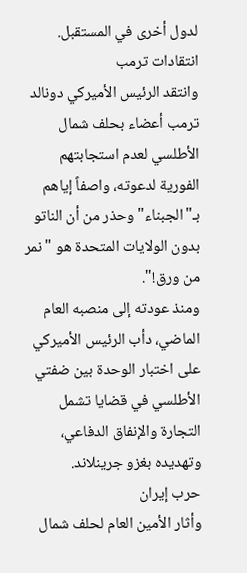لدول أخرى في المستقبل.
انتقادات ترمب
وانتقد الرئيس الأميركي دونالد ترمب أعضاء بحلف شمال الأطلسي لعدم استجابتهم الفورية لدعوته، واصفاً إياهم بـ"الجبناء" وحذر من أن الناتو بدون الولايات المتحدة هو "نمر من ورق!".
ومنذ عودته إلى منصبه العام الماضي، دأب الرئيس الأميركي على اختبار الوحدة بين ضفتي الأطلسي في قضايا تشمل التجارة والإنفاق الدفاعي، وتهديده بغزو جرينلاند.
حرب إيران
وأثار الأمين العام لحلف شمال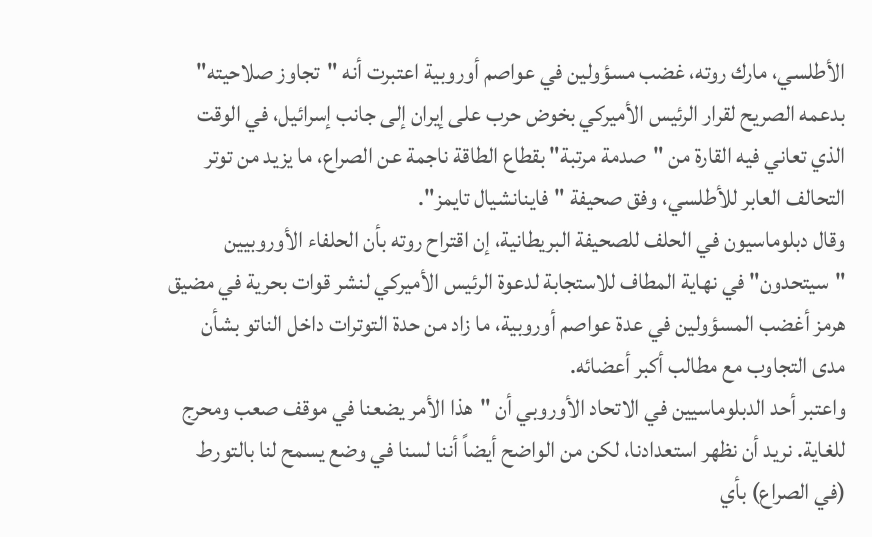الأطلسي، مارك روته، غضب مسؤولين في عواصم أوروبية اعتبرت أنه "تجاوز صلاحيته" بدعمه الصريح لقرار الرئيس الأميركي بخوض حرب على إيران إلى جانب إسرائيل، في الوقت الذي تعاني فيه القارة من "صدمة مرتبة" بقطاع الطاقة ناجمة عن الصراع، ما يزيد من توتر التحالف العابر للأطلسي، وفق صحيفة "فاينانشيال تايمز".
وقال دبلوماسيون في الحلف للصحيفة البريطانية، إن اقتراح روته بأن الحلفاء الأوروبيين "سيتحدون" في نهاية المطاف للاستجابة لدعوة الرئيس الأميركي لنشر قوات بحرية في مضيق هرمز أغضب المسؤولين في عدة عواصم أوروبية، ما زاد من حدة التوترات داخل الناتو بشأن مدى التجاوب مع مطالب أكبر أعضائه.
واعتبر أحد الدبلوماسيين في الاتحاد الأوروبي أن "هذا الأمر يضعنا في موقف صعب ومحرج للغاية. نريد أن نظهر استعدادنا، لكن من الواضح أيضاً أننا لسنا في وضع يسمح لنا بالتورط (في الصراع) بأي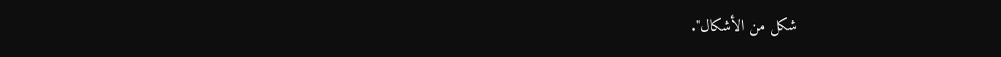شكل من الأشكال".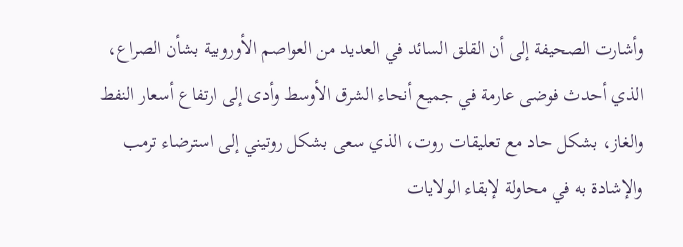وأشارت الصحيفة إلى أن القلق السائد في العديد من العواصم الأوروبية بشأن الصراع، الذي أحدث فوضى عارمة في جميع أنحاء الشرق الأوسط وأدى إلى ارتفاع أسعار النفط والغاز، بشكل حاد مع تعليقات روت، الذي سعى بشكل روتيني إلى استرضاء ترمب والإشادة به في محاولة لإبقاء الولايات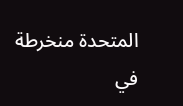المتحدة منخرطة في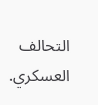التحالف العسكري.